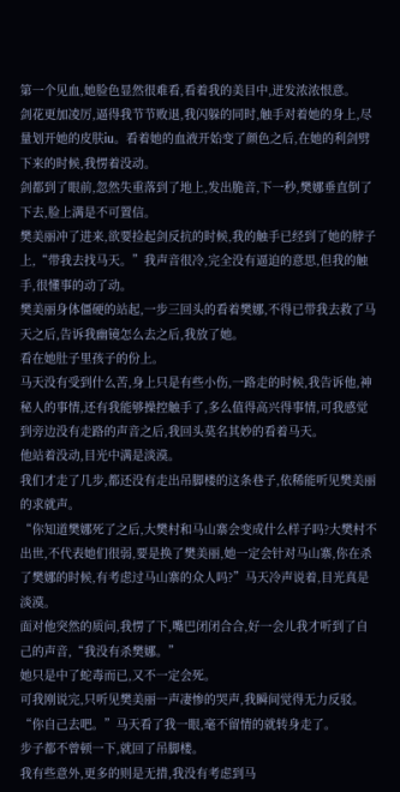第一个见血,她脸色显然很难看,看着我的美目中,迸发浓浓恨意。
剑花更加凌厉,逼得我节节败退,我闪躲的同时,触手对着她的身上,尽量划开她的皮肤iu。看着她的血液开始变了颜色之后,在她的利剑劈下来的时候,我愣着没动。
剑都到了眼前,忽然失重落到了地上,发出脆音,下一秒,樊娜垂直倒了下去,脸上满是不可置信。
樊美丽冲了进来,欲要捡起剑反抗的时候,我的触手已经到了她的脖子上,“带我去找马天。”我声音很冷,完全没有逼迫的意思,但我的触手,很懂事的动了动。
樊美丽身体僵硬的站起,一步三回头的看着樊娜,不得已带我去救了马天之后,告诉我幽镜怎么去之后,我放了她。
看在她肚子里孩子的份上。
马天没有受到什么苦,身上只是有些小伤,一路走的时候,我告诉他,神秘人的事情,还有我能够操控触手了,多么值得高兴得事情,可我感觉到旁边没有走路的声音之后,我回头莫名其妙的看着马天。
他站着没动,目光中满是淡漠。
我们才走了几步,都还没有走出吊脚楼的这条巷子,依稀能听见樊美丽的求就声。
“你知道樊娜死了之后,大樊村和马山寨会变成什么样子吗?大樊村不出世,不代表她们很弱,要是换了樊美丽,她一定会针对马山寨,你在杀了樊娜的时候,有考虑过马山寨的众人吗?”马天冷声说着,目光真是淡漠。
面对他突然的质问,我愣了下,嘴巴闭闭合合,好一会儿我才听到了自己的声音,“我没有杀樊娜。”
她只是中了蛇毒而已,又不一定会死。
可我刚说完,只听见樊美丽一声凄惨的哭声,我瞬间觉得无力反驳。
“你自己去吧。”马天看了我一眼,毫不留情的就转身走了。
步子都不曾顿一下,就回了吊脚楼。
我有些意外,更多的则是无措,我没有考虑到马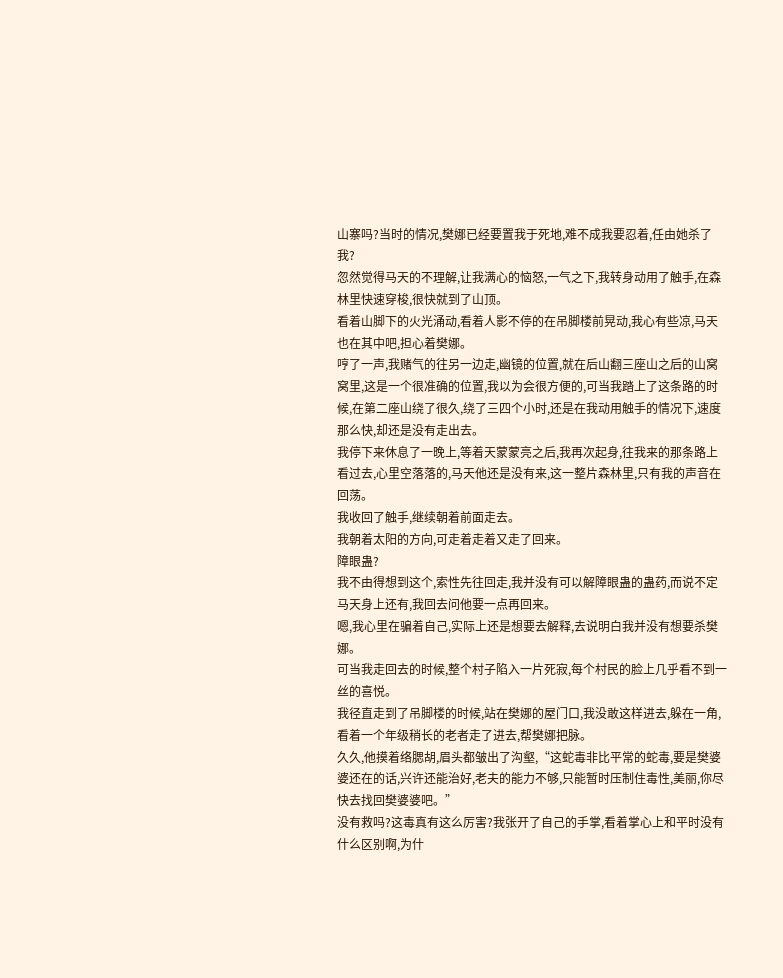山寨吗?当时的情况,樊娜已经要置我于死地,难不成我要忍着,任由她杀了我?
忽然觉得马天的不理解,让我满心的恼怒,一气之下,我转身动用了触手,在森林里快速穿梭,很快就到了山顶。
看着山脚下的火光涌动,看着人影不停的在吊脚楼前晃动,我心有些凉,马天也在其中吧,担心着樊娜。
哼了一声,我赌气的往另一边走,幽镜的位置,就在后山翻三座山之后的山窝窝里,这是一个很准确的位置,我以为会很方便的,可当我踏上了这条路的时候,在第二座山绕了很久,绕了三四个小时,还是在我动用触手的情况下,速度那么快,却还是没有走出去。
我停下来休息了一晚上,等着天蒙蒙亮之后,我再次起身,往我来的那条路上看过去,心里空落落的,马天他还是没有来,这一整片森林里,只有我的声音在回荡。
我收回了触手,继续朝着前面走去。
我朝着太阳的方向,可走着走着又走了回来。
障眼蛊?
我不由得想到这个,索性先往回走,我并没有可以解障眼蛊的蛊药,而说不定马天身上还有,我回去问他要一点再回来。
嗯,我心里在骗着自己,实际上还是想要去解释,去说明白我并没有想要杀樊娜。
可当我走回去的时候,整个村子陷入一片死寂,每个村民的脸上几乎看不到一丝的喜悦。
我径直走到了吊脚楼的时候,站在樊娜的屋门口,我没敢这样进去,躲在一角,看着一个年级稍长的老者走了进去,帮樊娜把脉。
久久,他摸着络腮胡,眉头都皱出了沟壑,“这蛇毒非比平常的蛇毒,要是樊婆婆还在的话,兴许还能治好,老夫的能力不够,只能暂时压制住毒性,美丽,你尽快去找回樊婆婆吧。”
没有救吗?这毒真有这么厉害?我张开了自己的手掌,看着掌心上和平时没有什么区别啊,为什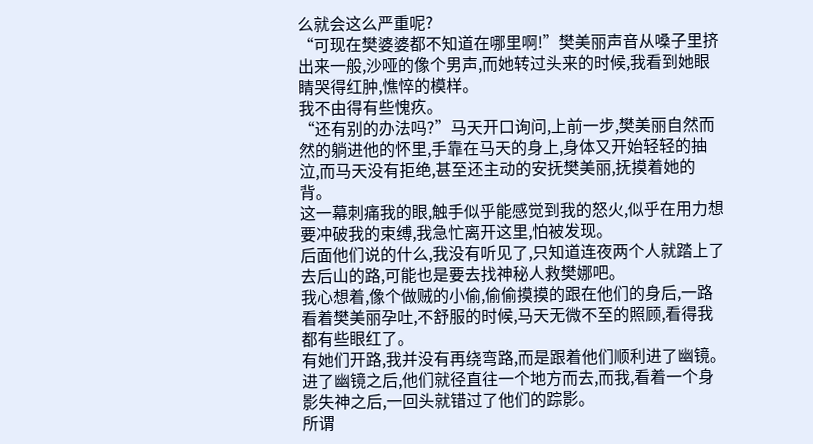么就会这么严重呢?
“可现在樊婆婆都不知道在哪里啊!”樊美丽声音从嗓子里挤出来一般,沙哑的像个男声,而她转过头来的时候,我看到她眼睛哭得红肿,憔悴的模样。
我不由得有些愧疚。
“还有别的办法吗?”马天开口询问,上前一步,樊美丽自然而然的躺进他的怀里,手靠在马天的身上,身体又开始轻轻的抽泣,而马天没有拒绝,甚至还主动的安抚樊美丽,抚摸着她的背。
这一幕刺痛我的眼,触手似乎能感觉到我的怒火,似乎在用力想要冲破我的束缚,我急忙离开这里,怕被发现。
后面他们说的什么,我没有听见了,只知道连夜两个人就踏上了去后山的路,可能也是要去找神秘人救樊娜吧。
我心想着,像个做贼的小偷,偷偷摸摸的跟在他们的身后,一路看着樊美丽孕吐,不舒服的时候,马天无微不至的照顾,看得我都有些眼红了。
有她们开路,我并没有再绕弯路,而是跟着他们顺利进了幽镜。
进了幽镜之后,他们就径直往一个地方而去,而我,看着一个身影失神之后,一回头就错过了他们的踪影。
所谓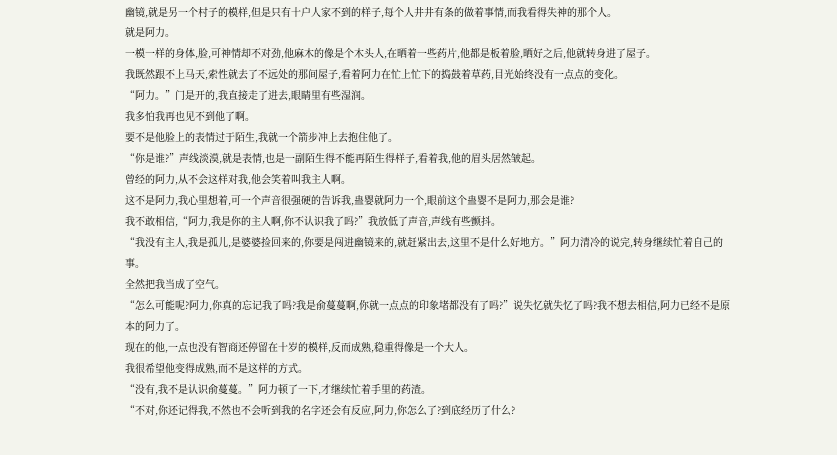幽镜,就是另一个村子的模样,但是只有十户人家不到的样子,每个人井井有条的做着事情,而我看得失神的那个人。
就是阿力。
一模一样的身体,脸,可神情却不对劲,他麻木的像是个木头人,在晒着一些药片,他都是板着脸,晒好之后,他就转身进了屋子。
我既然跟不上马天,索性就去了不远处的那间屋子,看着阿力在忙上忙下的捣鼓着草药,目光始终没有一点点的变化。
“阿力。”门是开的,我直接走了进去,眼睛里有些湿润。
我多怕我再也见不到他了啊。
要不是他脸上的表情过于陌生,我就一个箭步冲上去抱住他了。
“你是谁?”声线淡漠,就是表情,也是一副陌生得不能再陌生得样子,看着我,他的眉头居然皱起。
曾经的阿力,从不会这样对我,他会笑着叫我主人啊。
这不是阿力,我心里想着,可一个声音很强硬的告诉我,蛊婴就阿力一个,眼前这个蛊婴不是阿力,那会是谁?
我不敢相信,“阿力,我是你的主人啊,你不认识我了吗?”我放低了声音,声线有些颤抖。
“我没有主人,我是孤儿,是婆婆捡回来的,你要是闯进幽镜来的,就赶紧出去,这里不是什么好地方。”阿力清冷的说完,转身继续忙着自己的事。
全然把我当成了空气。
“怎么可能呢?阿力,你真的忘记我了吗?我是俞蔓蔓啊,你就一点点的印象堵都没有了吗?”说失忆就失忆了吗?我不想去相信,阿力已经不是原本的阿力了。
现在的他,一点也没有智商还停留在十岁的模样,反而成熟,稳重得像是一个大人。
我很希望他变得成熟,而不是这样的方式。
“没有,我不是认识俞蔓蔓。”阿力顿了一下,才继续忙着手里的药渣。
“不对,你还记得我,不然也不会听到我的名字还会有反应,阿力,你怎么了?到底经历了什么?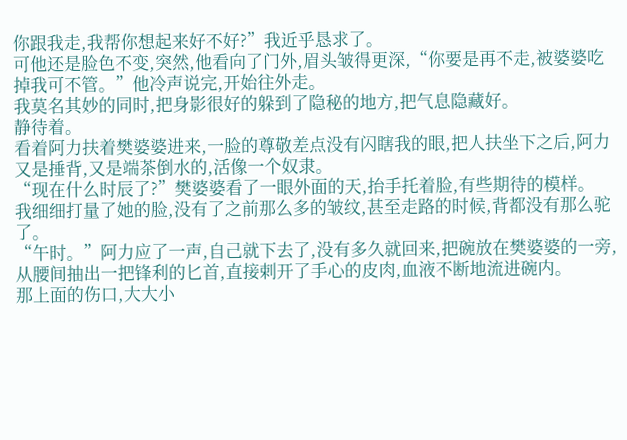你跟我走,我帮你想起来好不好?”我近乎恳求了。
可他还是脸色不变,突然,他看向了门外,眉头皱得更深,“你要是再不走,被婆婆吃掉我可不管。”他冷声说完,开始往外走。
我莫名其妙的同时,把身影很好的躲到了隐秘的地方,把气息隐藏好。
静待着。
看着阿力扶着樊婆婆进来,一脸的尊敬差点没有闪瞎我的眼,把人扶坐下之后,阿力又是捶背,又是端茶倒水的,活像一个奴隶。
“现在什么时辰了?”樊婆婆看了一眼外面的天,抬手托着脸,有些期待的模样。
我细细打量了她的脸,没有了之前那么多的皱纹,甚至走路的时候,背都没有那么驼了。
“午时。”阿力应了一声,自己就下去了,没有多久就回来,把碗放在樊婆婆的一旁,从腰间抽出一把锋利的匕首,直接剌开了手心的皮肉,血液不断地流进碗内。
那上面的伤口,大大小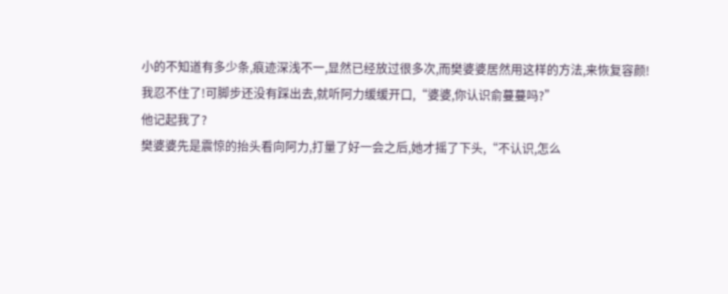小的不知道有多少条,痕迹深浅不一,显然已经放过很多次,而樊婆婆居然用这样的方法,来恢复容颜!
我忍不住了!可脚步还没有踩出去,就听阿力缓缓开口,“婆婆,你认识俞蔓蔓吗?”
他记起我了?
樊婆婆先是震惊的抬头看向阿力,打量了好一会之后,她才摇了下头,“不认识,怎么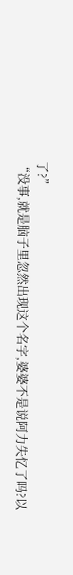了?”
“没事,就是脑子里忽然出现这个名字,婆婆不是说阿力失忆了吗?以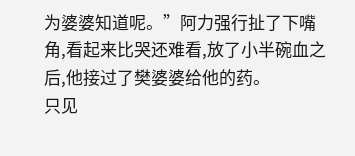为婆婆知道呢。”阿力强行扯了下嘴角,看起来比哭还难看,放了小半碗血之后,他接过了樊婆婆给他的药。
只见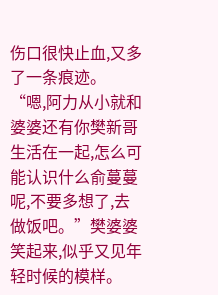伤口很快止血,又多了一条痕迹。
“嗯,阿力从小就和婆婆还有你樊新哥生活在一起,怎么可能认识什么俞蔓蔓呢,不要多想了,去做饭吧。”樊婆婆笑起来,似乎又见年轻时候的模样。